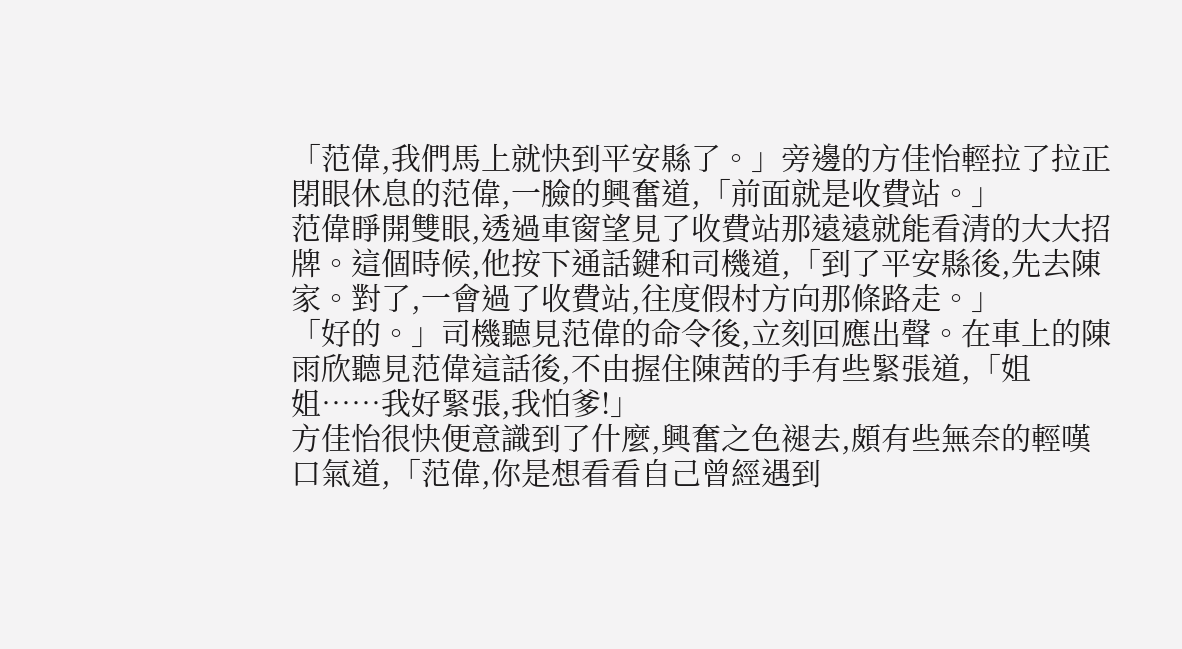「范偉,我們馬上就快到平安縣了。」旁邊的方佳怡輕拉了拉正閉眼休息的范偉,一臉的興奮道,「前面就是收費站。」
范偉睜開雙眼,透過車窗望見了收費站那遠遠就能看清的大大招牌。這個時候,他按下通話鍵和司機道,「到了平安縣後,先去陳家。對了,一會過了收費站,往度假村方向那條路走。」
「好的。」司機聽見范偉的命令後,立刻回應出聲。在車上的陳雨欣聽見范偉這話後,不由握住陳茜的手有些緊張道,「姐姐……我好緊張,我怕爹!」
方佳怡很快便意識到了什麼,興奮之色褪去,頗有些無奈的輕嘆口氣道,「范偉,你是想看看自己曾經遇到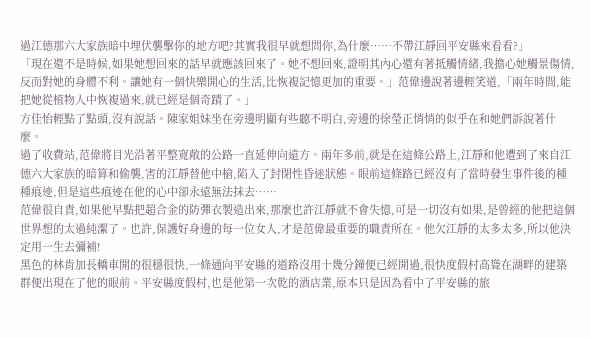過江德那六大家族暗中埋伏襲擊你的地方吧?其實我很早就想問你,為什麼……不帶江靜回平安縣來看看?」
「現在還不是時候,如果她想回來的話早就應該回來了。她不想回來,證明其內心還有著抵觸情緒,我擔心她觸景傷情,反而對她的身體不利。讓她有一個快樂開心的生活,比恢複記憶更加的重要。」范偉邊說著邊輕笑道,「兩年時間,能把她從植物人中恢複過來,就已經是個奇蹟了。」
方佳怡輕點了點頭,沒有說話。陳家姐妹坐在旁邊明顯有些聽不明白,旁邊的徐瑩正悄悄的似乎在和她們訴說著什麼。
過了收費站,范偉將目光沿著平整寬敞的公路一直延伸向遠方。兩年多前,就是在這條公路上,江靜和他遭到了來自江德六大家族的暗算和偷襲,害的江靜替他中槍,陷入了封閉性昏迷狀態。眼前這條路已經沒有了當時發生事件後的種種痕迹,但是這些痕迹在他的心中卻永遠無法抹去……
范偉很自責,如果他早點把超合金的防彈衣製造出來,那麼也許江靜就不會失憶,可是一切沒有如果,是曾經的他把這個世界想的太過純潔了。也許,保護好身邊的每一位女人,才是范偉最重要的職責所在。他欠江靜的太多太多,所以他決定用一生去彌補!
黑色的林肯加長轎車開的很穩很快,一條通向平安縣的道路沒用十幾分鐘便已經開過,很快度假村高聳在湖畔的建築群便出現在了他的眼前。平安縣度假村,也是他第一次乾的酒店業,原本只是因為看中了平安縣的旅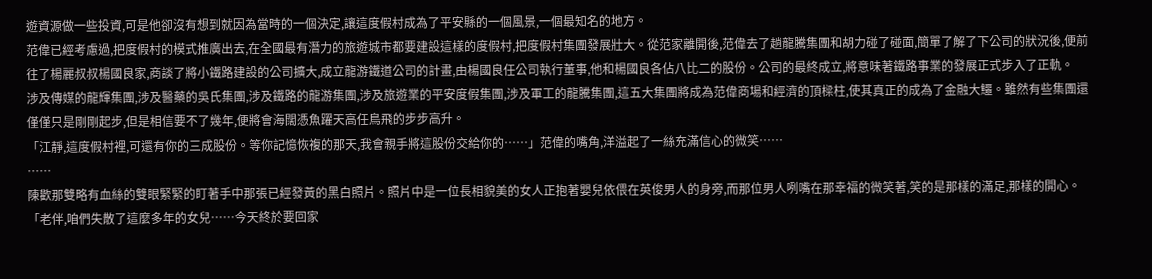遊資源做一些投資,可是他卻沒有想到就因為當時的一個決定,讓這度假村成為了平安縣的一個風景,一個最知名的地方。
范偉已經考慮過,把度假村的模式推廣出去,在全國最有潛力的旅遊城市都要建設這樣的度假村,把度假村集團發展壯大。從范家離開後,范偉去了趟龍騰集團和胡力碰了碰面,簡單了解了下公司的狀況後,便前往了楊麗叔叔楊國良家,商談了將小鐵路建設的公司擴大,成立龍游鐵道公司的計畫,由楊國良任公司執行董事,他和楊國良各佔八比二的股份。公司的最終成立,將意味著鐵路事業的發展正式步入了正軌。
涉及傳媒的龍輝集團,涉及醫藥的吳氏集團,涉及鐵路的龍游集團,涉及旅遊業的平安度假集團,涉及軍工的龍騰集團,這五大集團將成為范偉商場和經濟的頂樑柱,使其真正的成為了金融大鱷。雖然有些集團還僅僅只是剛剛起步,但是相信要不了幾年,便將會海闊憑魚躍天高任鳥飛的步步高升。
「江靜,這度假村裡,可還有你的三成股份。等你記憶恢複的那天,我會親手將這股份交給你的……」范偉的嘴角,洋溢起了一絲充滿信心的微笑……
……
陳歡那雙略有血絲的雙眼緊緊的盯著手中那張已經發黃的黑白照片。照片中是一位長相貌美的女人正抱著嬰兒依偎在英俊男人的身旁,而那位男人咧嘴在那幸福的微笑著,笑的是那樣的滿足,那樣的開心。
「老伴,咱們失散了這麼多年的女兒……今天終於要回家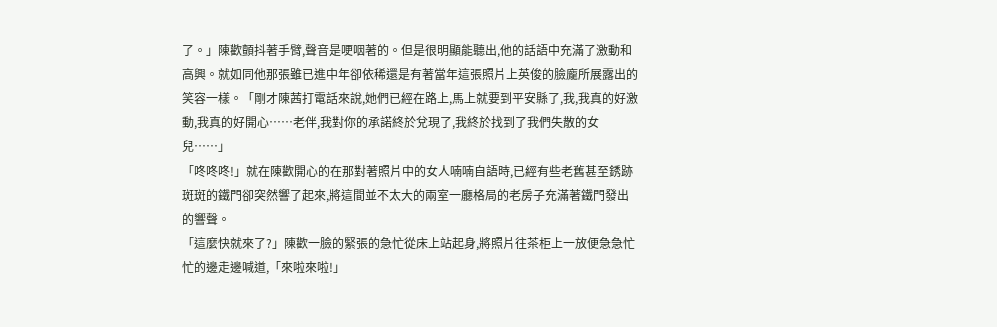了。」陳歡顫抖著手臂,聲音是哽咽著的。但是很明顯能聽出,他的話語中充滿了激動和高興。就如同他那張雖已進中年卻依稀還是有著當年這張照片上英俊的臉龐所展露出的笑容一樣。「剛才陳茜打電話來說,她們已經在路上,馬上就要到平安縣了,我,我真的好激動,我真的好開心……老伴,我對你的承諾終於兌現了,我終於找到了我們失散的女兒……」
「咚咚咚!」就在陳歡開心的在那對著照片中的女人喃喃自語時,已經有些老舊甚至銹跡斑斑的鐵門卻突然響了起來,將這間並不太大的兩室一廳格局的老房子充滿著鐵門發出的響聲。
「這麼快就來了?」陳歡一臉的緊張的急忙從床上站起身,將照片往茶柜上一放便急急忙忙的邊走邊喊道,「來啦來啦!」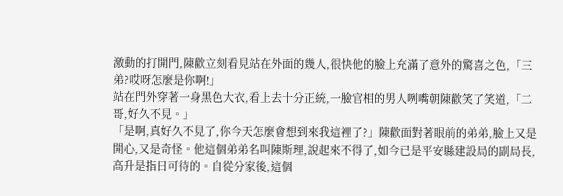激動的打開門,陳歡立刻看見站在外面的幾人,很快他的臉上充滿了意外的驚喜之色,「三弟?哎呀怎麼是你啊!」
站在門外穿著一身黑色大衣,看上去十分正統,一臉官相的男人咧嘴朝陳歡笑了笑道,「二哥,好久不見。」
「是啊,真好久不見了,你今天怎麼會想到來我這裡了?」陳歡面對著眼前的弟弟,臉上又是開心,又是奇怪。他這個弟弟名叫陳斯理,說起來不得了,如今已是平安縣建設局的副局長,高升是指日可待的。自從分家後,這個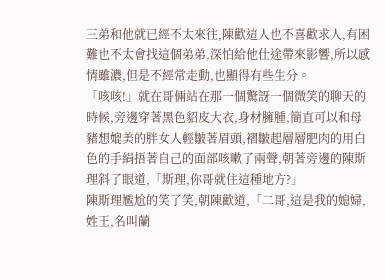三弟和他就已經不太來往,陳歡這人也不喜歡求人,有困難也不太會找這個弟弟,深怕給他仕途帶來影響,所以感情雖濃,但是不經常走動,也顯得有些生分。
「咳咳!」就在哥倆站在那一個驚訝一個微笑的聊天的時候,旁邊穿著黑色貂皮大衣,身材臃腫,簡直可以和母豬想媲美的胖女人輕皺著眉頭,褶皺起層層肥肉的用白色的手絹捂著自己的面部咳嗽了兩聲,朝著旁邊的陳斯理斜了眼道,「斯理,你哥就住這種地方?」
陳斯理尷尬的笑了笑,朝陳歡道,「二哥,這是我的媳婦,姓王,名叫蘭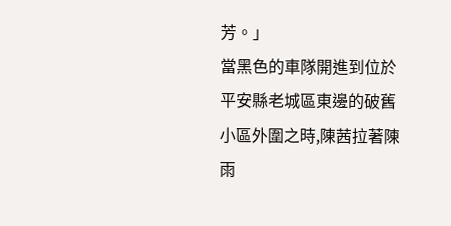芳。」
當黑色的車隊開進到位於平安縣老城區東邊的破舊小區外圍之時,陳茜拉著陳雨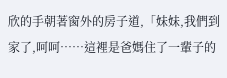欣的手朝著窗外的房子道,「妹妹,我們到家了,呵呵……這裡是爸媽住了一輩子的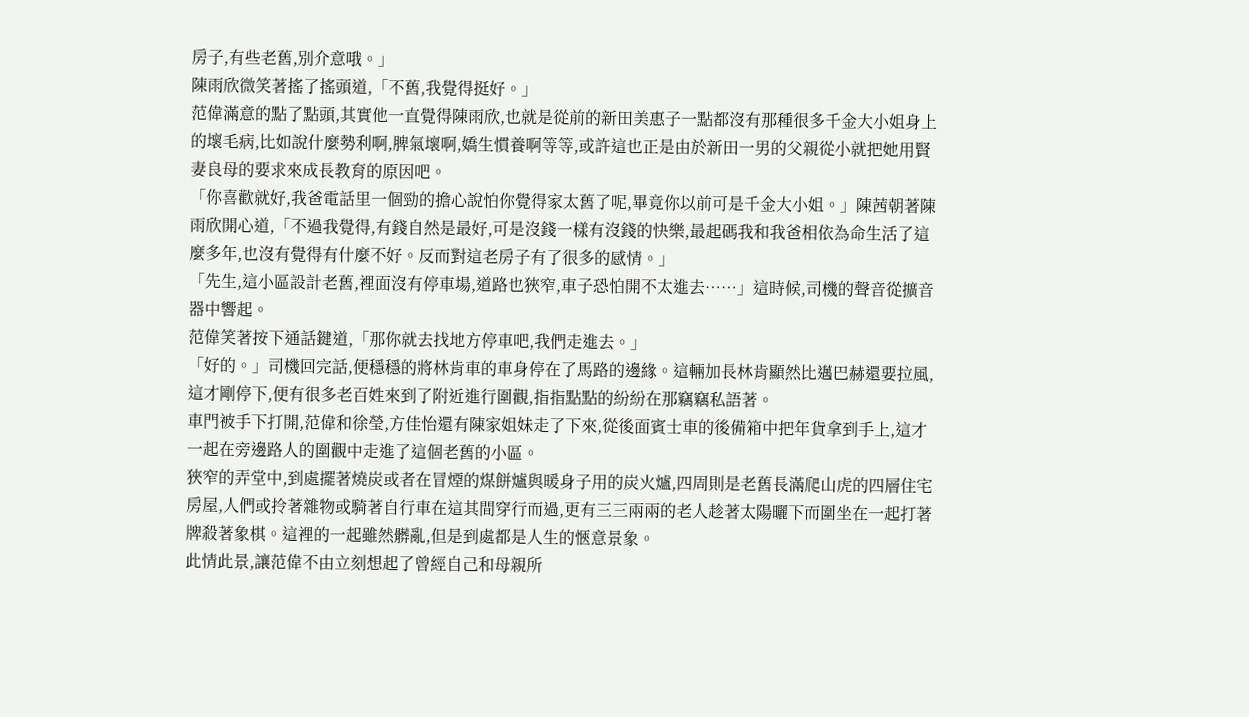房子,有些老舊,別介意哦。」
陳雨欣微笑著搖了搖頭道,「不舊,我覺得挺好。」
范偉滿意的點了點頭,其實他一直覺得陳雨欣,也就是從前的新田美惠子一點都沒有那種很多千金大小姐身上的壞毛病,比如說什麼勢利啊,脾氣壞啊,嬌生慣養啊等等,或許這也正是由於新田一男的父親從小就把她用賢妻良母的要求來成長教育的原因吧。
「你喜歡就好,我爸電話里一個勁的擔心說怕你覺得家太舊了呢,畢竟你以前可是千金大小姐。」陳茜朝著陳雨欣開心道,「不過我覺得,有錢自然是最好,可是沒錢一樣有沒錢的快樂,最起碼我和我爸相依為命生活了這麼多年,也沒有覺得有什麼不好。反而對這老房子有了很多的感情。」
「先生,這小區設計老舊,裡面沒有停車場,道路也狹窄,車子恐怕開不太進去……」這時候,司機的聲音從擴音器中響起。
范偉笑著按下通話鍵道,「那你就去找地方停車吧,我們走進去。」
「好的。」司機回完話,便穩穩的將林肯車的車身停在了馬路的邊緣。這輛加長林肯顯然比邁巴赫還要拉風,這才剛停下,便有很多老百姓來到了附近進行圍觀,指指點點的紛紛在那竊竊私語著。
車門被手下打開,范偉和徐瑩,方佳怡還有陳家姐妹走了下來,從後面賓士車的後備箱中把年貨拿到手上,這才一起在旁邊路人的圍觀中走進了這個老舊的小區。
狹窄的弄堂中,到處擺著燒炭或者在冒煙的煤餅爐與暖身子用的炭火爐,四周則是老舊長滿爬山虎的四層住宅房屋,人們或拎著雜物或騎著自行車在這其間穿行而過,更有三三兩兩的老人趁著太陽曬下而圍坐在一起打著牌殺著象棋。這裡的一起雖然髒亂,但是到處都是人生的愜意景象。
此情此景,讓范偉不由立刻想起了曾經自己和母親所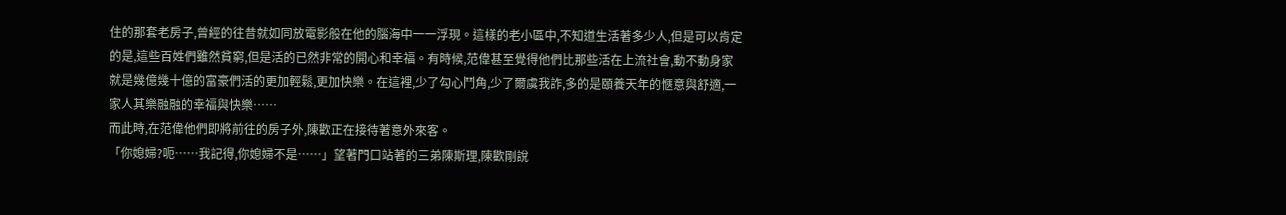住的那套老房子,曾經的往昔就如同放電影般在他的腦海中一一浮現。這樣的老小區中,不知道生活著多少人,但是可以肯定的是,這些百姓們雖然貧窮,但是活的已然非常的開心和幸福。有時候,范偉甚至覺得他們比那些活在上流社會,動不動身家就是幾億幾十億的富豪們活的更加輕鬆,更加快樂。在這裡,少了勾心鬥角,少了爾虞我詐,多的是頤養天年的愜意與舒適,一家人其樂融融的幸福與快樂……
而此時,在范偉他們即將前往的房子外,陳歡正在接待著意外來客。
「你媳婦?呃……我記得,你媳婦不是……」望著門口站著的三弟陳斯理,陳歡剛說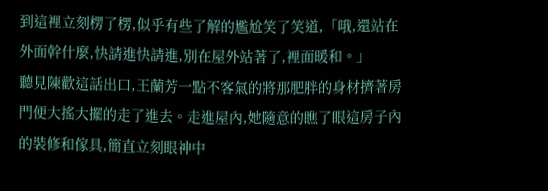到這裡立刻楞了楞,似乎有些了解的尷尬笑了笑道,「哦,還站在外面幹什麼,快請進快請進,別在屋外站著了,裡面暖和。」
聽見陳歡這話出口,王蘭芳一點不客氣的將那肥胖的身材擠著房門便大搖大擺的走了進去。走進屋內,她隨意的瞧了眼這房子內的裝修和傢具,簡直立刻眼神中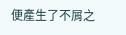便產生了不屑之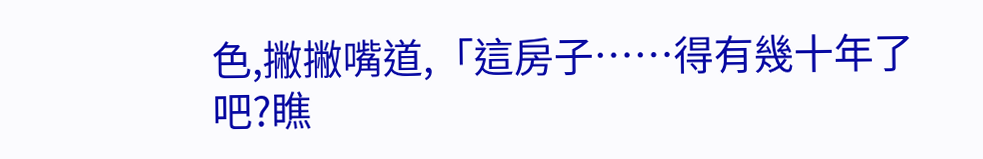色,撇撇嘴道,「這房子……得有幾十年了吧?瞧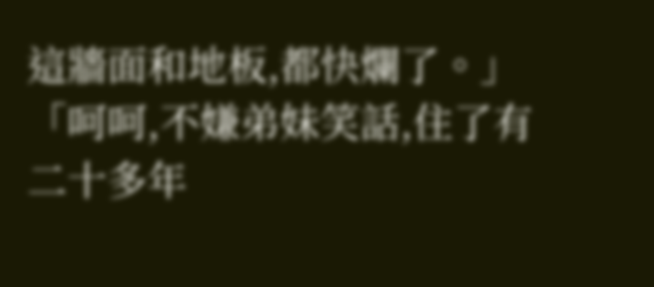這牆面和地板,都快爛了。」
「呵呵,不嫌弟妹笑話,住了有二十多年